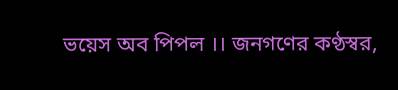ভয়েস অব পিপল ।। জনগণের কণ্ঠস্বর,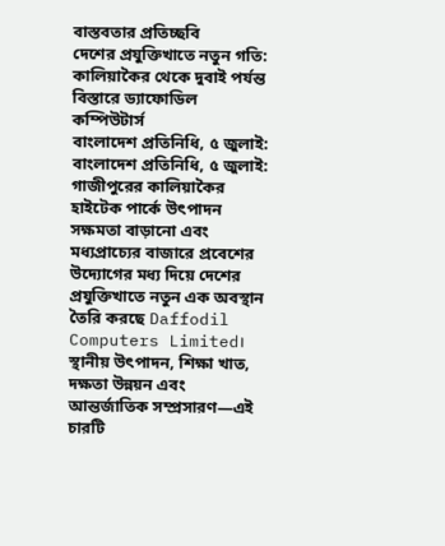বাস্তবতার প্রতিচ্ছবি
দেশের প্রযুক্তিখাতে নতুন গতি: কালিয়াকৈর থেকে দুবাই পর্যন্ত বিস্তারে ড্যাফোডিল কম্পিউটার্স
বাংলাদেশ প্রতিনিধি, ৫ জুলাই:
বাংলাদেশ প্রতিনিধি, ৫ জুলাই:
গাজীপুরের কালিয়াকৈর হাইটেক পার্কে উৎপাদন সক্ষমতা বাড়ানো এবং মধ্যপ্রাচ্যের বাজারে প্রবেশের উদ্যোগের মধ্য দিয়ে দেশের প্রযুক্তিখাতে নতুন এক অবস্থান তৈরি করছে Daffodil Computers Limited। স্থানীয় উৎপাদন, শিক্ষা খাত, দক্ষতা উন্নয়ন এবং আন্তর্জাতিক সম্প্রসারণ—এই চারটি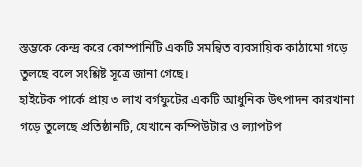স্তম্ভকে কেন্দ্র করে কোম্পানিটি একটি সমন্বিত ব্যবসায়িক কাঠামো গড়ে তুলছে বলে সংশ্লিষ্ট সূত্রে জানা গেছে।
হাইটেক পার্কে প্রায় ৩ লাখ বর্গফুটের একটি আধুনিক উৎপাদন কারখানা গড়ে তুলেছে প্রতিষ্ঠানটি, যেখানে কম্পিউটার ও ল্যাপটপ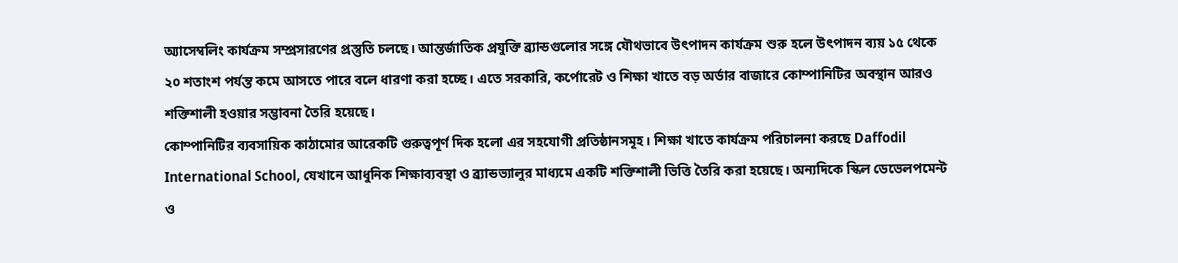অ্যাসেম্বলিং কার্যক্রম সম্প্রসারণের প্রস্তুতি চলছে। আন্তর্জাতিক প্রযুক্তি ব্র্যান্ডগুলোর সঙ্গে যৌথভাবে উৎপাদন কার্যক্রম শুরু হলে উৎপাদন ব্যয় ১৫ থেকে ২০ শতাংশ পর্যন্ত কমে আসতে পারে বলে ধারণা করা হচ্ছে। এতে সরকারি, কর্পোরেট ও শিক্ষা খাতে বড় অর্ডার বাজারে কোম্পানিটির অবস্থান আরও শক্তিশালী হওয়ার সম্ভাবনা তৈরি হয়েছে।
কোম্পানিটির ব্যবসায়িক কাঠামোর আরেকটি গুরুত্বপূর্ণ দিক হলো এর সহযোগী প্রতিষ্ঠানসমূহ। শিক্ষা খাতে কার্যক্রম পরিচালনা করছে Daffodil International School, যেখানে আধুনিক শিক্ষাব্যবস্থা ও ব্র্যান্ডভ্যালুর মাধ্যমে একটি শক্তিশালী ভিত্তি তৈরি করা হয়েছে। অন্যদিকে স্কিল ডেভেলপমেন্ট ও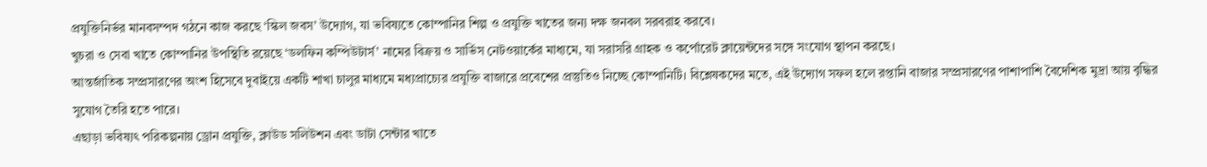প্রযুক্তিনির্ভর মানবসম্পদ গঠনে কাজ করছে ‘স্কিল জবস’ উদ্যোগ, যা ভবিষ্যতে কোম্পানির শিল্প ও প্রযুক্তি খাতের জন্য দক্ষ জনবল সরবরাহ করবে।
খুচরা ও সেবা খাতে কোম্পানির উপস্থিতি রয়েছে ‘ডলফিন কম্পিউটার্স’ নামের বিক্রয় ও সার্ভিস নেটওয়ার্কের মাধ্যমে, যা সরাসরি গ্রাহক ও কর্পোরেট ক্লায়েন্টদের সঙ্গে সংযোগ স্থাপন করছে।
আন্তর্জাতিক সম্প্রসারণের অংশ হিসেবে দুবাইয়ে একটি শাখা চালুর মাধ্যমে মধ্যপ্রাচ্যের প্রযুক্তি বাজারে প্রবেশের প্রস্তুতিও নিচ্ছে কোম্পানিটি। বিশ্লেষকদের মতে, এই উদ্যোগ সফল হলে রপ্তানি বাজার সম্প্রসারণের পাশাপাশি বৈদেশিক মুদ্রা আয় বৃদ্ধির সুযোগ তৈরি হতে পারে।
এছাড়া ভবিষ্যৎ পরিকল্পনায় ড্রোন প্রযুক্তি, ক্লাউড সলিউশন এবং ডাটা সেন্টার খাতে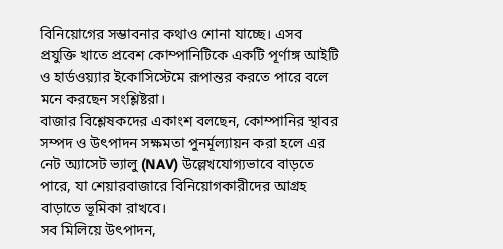বিনিয়োগের সম্ভাবনার কথাও শোনা যাচ্ছে। এসব প্রযুক্তি খাতে প্রবেশ কোম্পানিটিকে একটি পূর্ণাঙ্গ আইটি ও হার্ডওয়্যার ইকোসিস্টেমে রূপান্তর করতে পারে বলে মনে করছেন সংশ্লিষ্টরা।
বাজার বিশ্লেষকদের একাংশ বলছেন, কোম্পানির স্থাবর সম্পদ ও উৎপাদন সক্ষমতা পুনর্মূল্যায়ন করা হলে এর নেট অ্যাসেট ভ্যালু (NAV) উল্লেখযোগ্যভাবে বাড়তে পারে, যা শেয়ারবাজারে বিনিয়োগকারীদের আগ্রহ বাড়াতে ভূমিকা রাখবে।
সব মিলিয়ে উৎপাদন,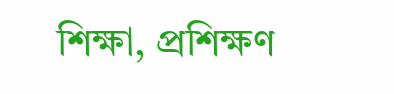শিক্ষা, প্রশিক্ষণ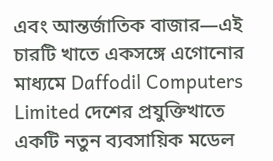এবং আন্তর্জাতিক বাজার—এই চারটি খাতে একসঙ্গে এগোনোর মাধ্যমে Daffodil Computers Limited দেশের প্রযুক্তিখাতে একটি নতুন ব্যবসায়িক মডেল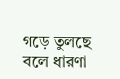গড়ে তুলছে বলে ধারণা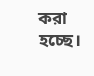করা হচ্ছে।